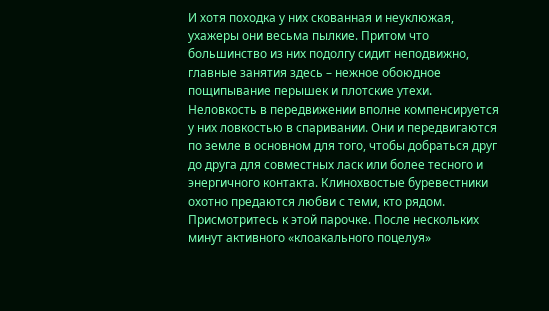И хотя походка у них скованная и неуклюжая, ухажеры они весьма пылкие. Притом что большинство из них подолгу сидит неподвижно, главные занятия здесь – нежное обоюдное пощипывание перышек и плотские утехи. Неловкость в передвижении вполне компенсируется у них ловкостью в спаривании. Они и передвигаются по земле в основном для того, чтобы добраться друг до друга для совместных ласк или более тесного и энергичного контакта. Клинохвостые буревестники охотно предаются любви с теми, кто рядом. Присмотритесь к этой парочке. После нескольких минут активного «клоакального поцелуя»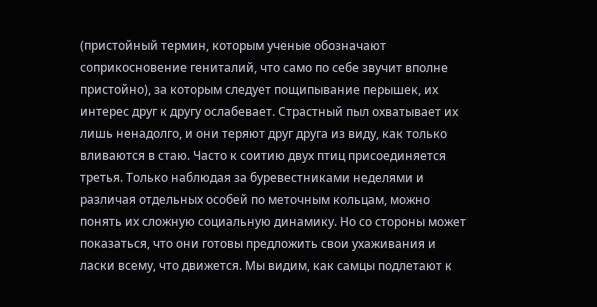(пристойный термин, которым ученые обозначают соприкосновение гениталий, что само по себе звучит вполне пристойно), за которым следует пощипывание перышек, их интерес друг к другу ослабевает. Страстный пыл охватывает их лишь ненадолго, и они теряют друг друга из виду, как только вливаются в стаю. Часто к соитию двух птиц присоединяется третья. Только наблюдая за буревестниками неделями и различая отдельных особей по меточным кольцам, можно понять их сложную социальную динамику. Но со стороны может показаться, что они готовы предложить свои ухаживания и ласки всему, что движется. Мы видим, как самцы подлетают к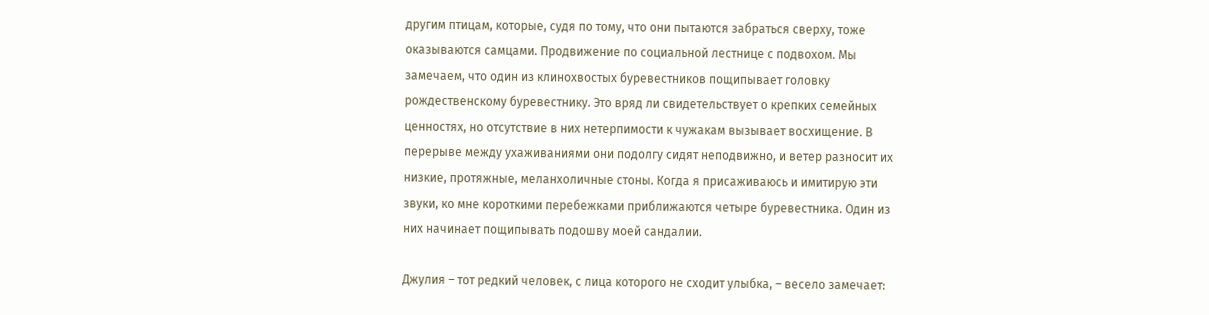другим птицам, которые, судя по тому, что они пытаются забраться сверху, тоже оказываются самцами. Продвижение по социальной лестнице с подвохом. Мы замечаем, что один из клинохвостых буревестников пощипывает головку рождественскому буревестнику. Это вряд ли свидетельствует о крепких семейных ценностях, но отсутствие в них нетерпимости к чужакам вызывает восхищение. В перерыве между ухаживаниями они подолгу сидят неподвижно, и ветер разносит их низкие, протяжные, меланхоличные стоны. Когда я присаживаюсь и имитирую эти звуки, ко мне короткими перебежками приближаются четыре буревестника. Один из них начинает пощипывать подошву моей сандалии.

Джулия – тот редкий человек, с лица которого не сходит улыбка, – весело замечает: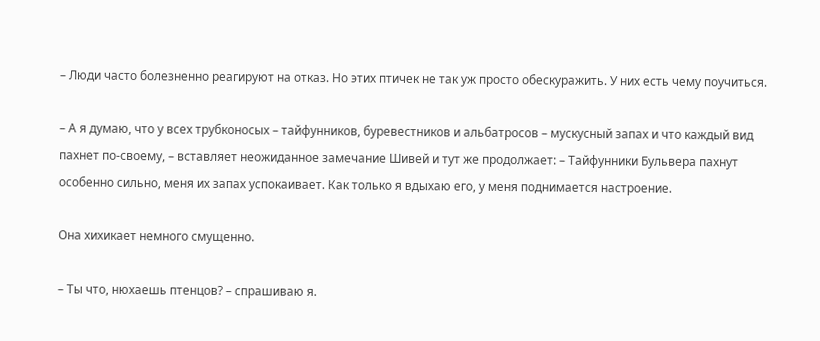– Люди часто болезненно реагируют на отказ. Но этих птичек не так уж просто обескуражить. У них есть чему поучиться.

– А я думаю, что у всех трубконосых – тайфунников, буревестников и альбатросов – мускусный запах и что каждый вид пахнет по-своему, – вставляет неожиданное замечание Шивей и тут же продолжает: – Тайфунники Бульвера пахнут особенно сильно, меня их запах успокаивает. Как только я вдыхаю его, у меня поднимается настроение.

Она хихикает немного смущенно.

– Ты что, нюхаешь птенцов? – спрашиваю я.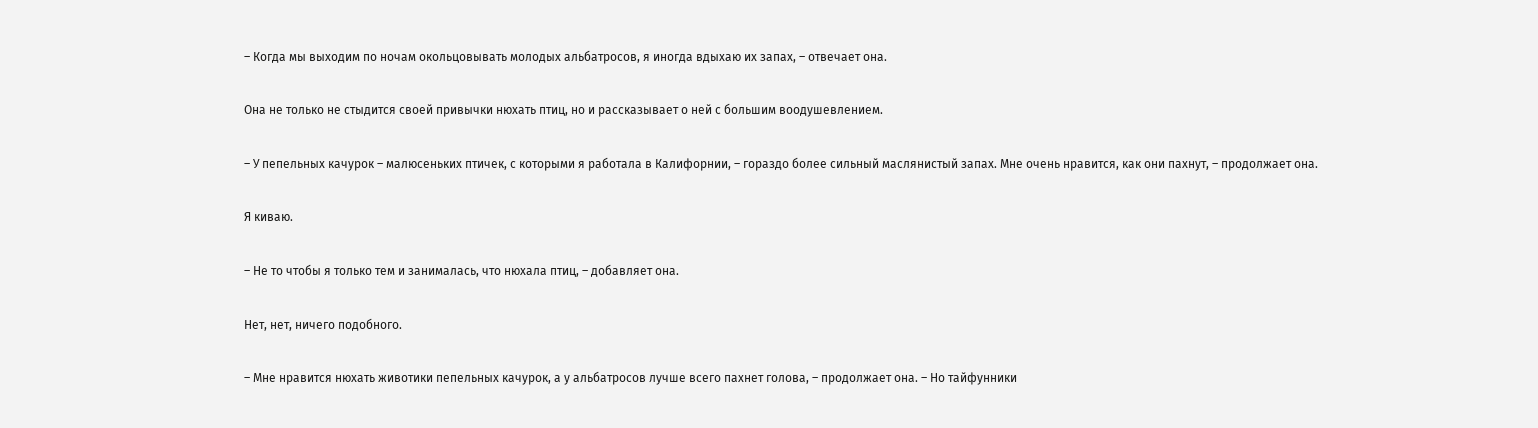– Когда мы выходим по ночам окольцовывать молодых альбатросов, я иногда вдыхаю их запах, – отвечает она.

Она не только не стыдится своей привычки нюхать птиц, но и рассказывает о ней с большим воодушевлением.

– У пепельных качурок – малюсеньких птичек, с которыми я работала в Калифорнии, – гораздо более сильный маслянистый запах. Мне очень нравится, как они пахнут, – продолжает она.

Я киваю.

– Не то чтобы я только тем и занималась, что нюхала птиц, – добавляет она.

Нет, нет, ничего подобного.

– Мне нравится нюхать животики пепельных качурок, а у альбатросов лучше всего пахнет голова, – продолжает она. – Но тайфунники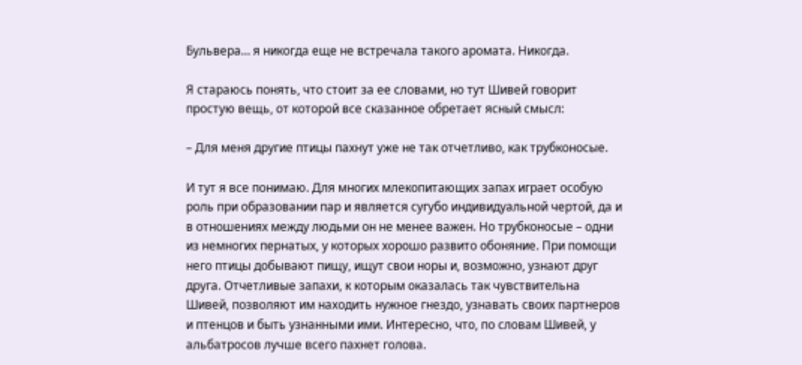Бульвера… я никогда еще не встречала такого аромата. Никогда.

Я стараюсь понять, что стоит за ее словами, но тут Шивей говорит простую вещь, от которой все сказанное обретает ясный смысл:

– Для меня другие птицы пахнут уже не так отчетливо, как трубконосые.

И тут я все понимаю. Для многих млекопитающих запах играет особую роль при образовании пар и является сугубо индивидуальной чертой, да и в отношениях между людьми он не менее важен. Но трубконосые – одни из немногих пернатых, у которых хорошо развито обоняние. При помощи него птицы добывают пищу, ищут свои норы и, возможно, узнают друг друга. Отчетливые запахи, к которым оказалась так чувствительна Шивей, позволяют им находить нужное гнездо, узнавать своих партнеров и птенцов и быть узнанными ими. Интересно, что, по словам Шивей, у альбатросов лучше всего пахнет голова.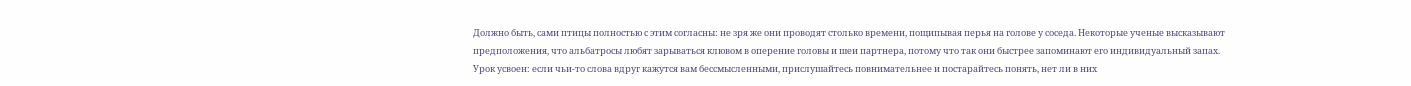Должно быть, сами птицы полностью с этим согласны: не зря же они проводят столько времени, пощипывая перья на голове у соседа. Некоторые ученые высказывают предположения, что альбатросы любят зарываться клювом в оперение головы и шеи партнера, потому что так они быстрее запоминают его индивидуальный запах. Урок усвоен: если чьи-то слова вдруг кажутся вам бессмысленными, прислушайтесь повнимательнее и постарайтесь понять, нет ли в них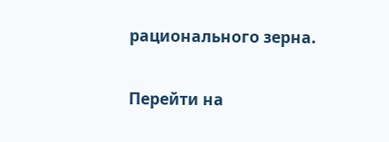рационального зерна.

Перейти на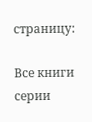страницу:

Все книги серии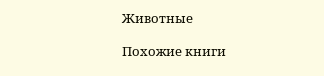Животные

Похожие книги